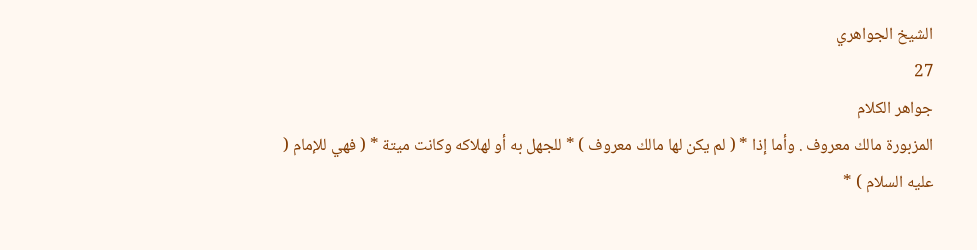الشيخ الجواهري
27
جواهر الكلام
المزبورة مالك معروف . وأما إذا * ( لم يكن لها مالك معروف ) * للجهل به أو لهلاكه وكانت ميتة * ( فهي للإمام ( عليه السلام ) *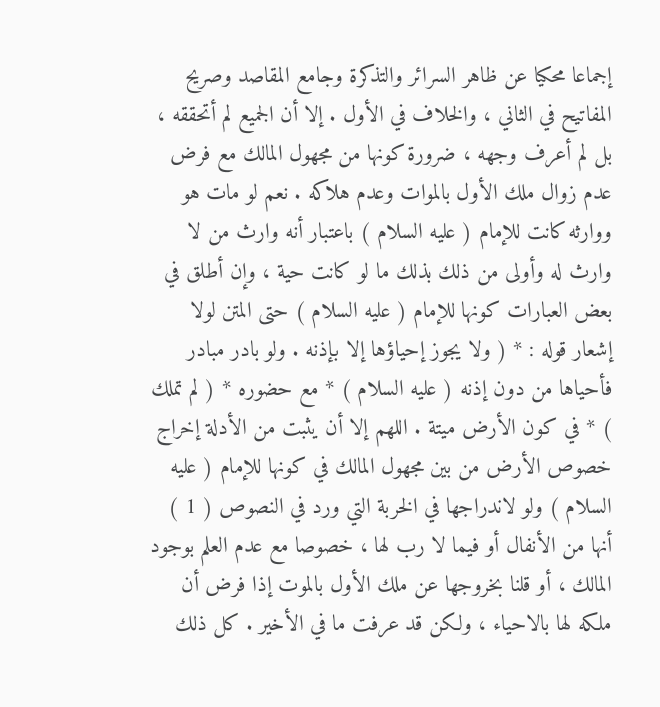إجماعا محكيا عن ظاهر السرائر والتذكرة وجامع المقاصد وصريح المفاتيح في الثاني ، والخلاف في الأول . إلا أن الجميع لم أتحققه ، بل لم أعرف وجهه ، ضرورة كونها من مجهول المالك مع فرض عدم زوال ملك الأول بالموات وعدم هلاكه . نعم لو مات هو ووارثه كانت للإمام ( عليه السلام ) باعتبار أنه وارث من لا وارث له وأولى من ذلك بذلك ما لو كانت حية ، وإن أطلق في بعض العبارات كونها للإمام ( عليه السلام ) حتى المتن لولا إشعار قوله : * ( ولا يجوز إحياؤها إلا بإذنه . ولو بادر مبادر فأحياها من دون إذنه ( عليه السلام ) * مع حضوره * ( لم تملك ) * في كون الأرض ميتة . اللهم إلا أن يثبت من الأدلة إخراج خصوص الأرض من بين مجهول المالك في كونها للإمام ( عليه السلام ) ولو لاندراجها في الخربة التي ورد في النصوص ( 1 ) أنها من الأنفال أو فيما لا رب لها ، خصوصا مع عدم العلم بوجود المالك ، أو قلنا بخروجها عن ملك الأول بالموت إذا فرض أن ملكه لها بالاحياء ، ولكن قد عرفت ما في الأخير . كل ذلك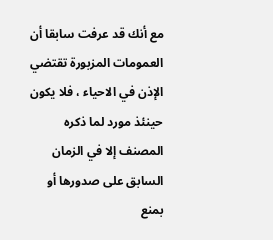مع أنك قد عرفت سابقا أن العمومات المزبورة تقتضي الإذن في الاحياء ، فلا يكون حينئذ مورد لما ذكره المصنف إلا في الزمان السابق على صدورها أو بمنع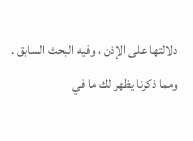دلالتها على الإذن ، وفيه البحث السابق . ومما ذكرنا يظهر لك ما في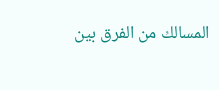المسالك من الفرق بين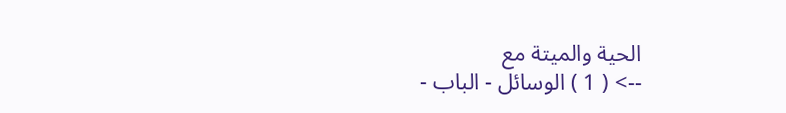الحية والميتة مع
--> ( 1 ) الوسائل - الباب -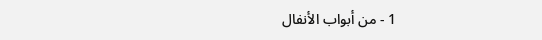1 - من أبواب الأنفال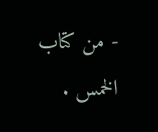- من كتاب الخمس .